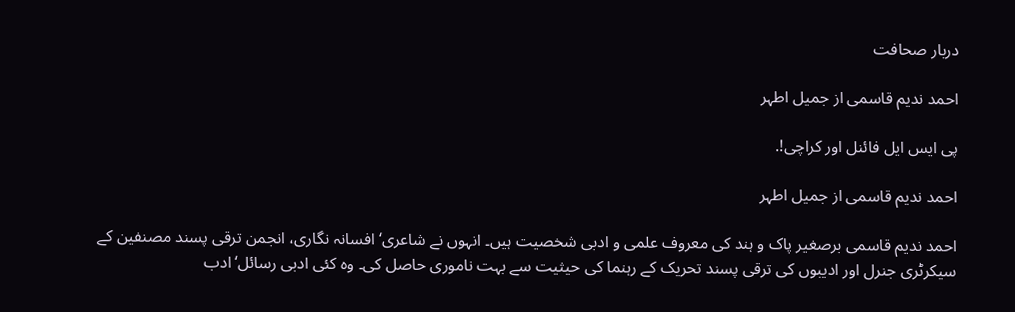دربار صحافت

احمد ندیم قاسمی از جمیل اطہر

پی ایس ایل فائنل اور کراچی!.

احمد ندیم قاسمی از جمیل اطہر

احمد ندیم قاسمی برصغیر پاک و ہند کی معروف علمی و ادبی شخصیت ہیں۔ انہوں نے شاعری‘ افسانہ نگاری، انجمن ترقی پسند مصنفین کے سیکرٹری جنرل اور ادیبوں کی ترقی پسند تحریک کے رہنما کی حیثیت سے بہت ناموری حاصل کی۔ وہ کئی ادبی رسائل‘ ادب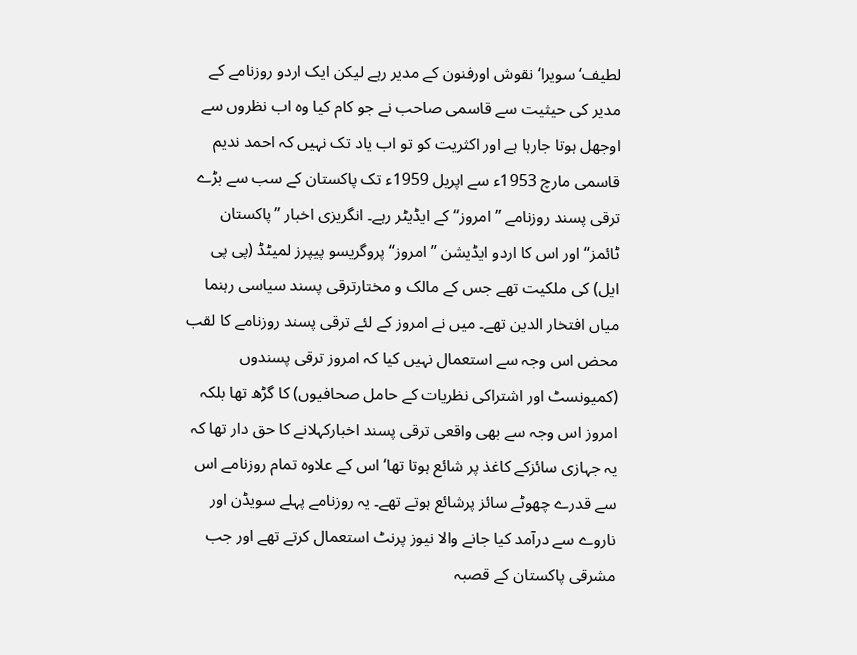لطیف‘ سویرا‘ نقوش اورفنون کے مدیر رہے لیکن ایک اردو روزنامے کے مدیر کی حیثیت سے قاسمی صاحب نے جو کام کیا وہ اب نظروں سے اوجھل ہوتا جارہا ہے اور اکثریت کو تو اب یاد تک نہیں کہ احمد ندیم قاسمی مارچ 1953ء سے اپریل 1959ء تک پاکستان کے سب سے بڑے ترقی پسند روزنامے ’’امروز‘‘ کے ایڈیٹر رہے۔ انگریزی اخبار ’’پاکستان ٹائمز‘‘ اور اس کا اردو ایڈیشن ’’امروز‘‘ پروگریسو پیپرز لمیٹڈ (پی پی ایل) کی ملکیت تھے جس کے مالک و مختارترقی پسند سیاسی رہنما میاں افتخار الدین تھے۔ میں نے امروز کے لئے ترقی پسند روزنامے کا لقب محض اس وجہ سے استعمال نہیں کیا کہ امروز ترقی پسندوں (کمیونسٹ اور اشتراکی نظریات کے حامل صحافیوں) کا گڑھ تھا بلکہ امروز اس وجہ سے بھی واقعی ترقی پسند اخبارکہلانے کا حق دار تھا کہ یہ جہازی سائزکے کاغذ پر شائع ہوتا تھا‘ اس کے علاوہ تمام روزنامے اس سے قدرے چھوٹے سائز پرشائع ہوتے تھے۔ یہ روزنامے پہلے سویڈن اور ناروے سے درآمد کیا جانے والا نیوز پرنٹ استعمال کرتے تھے اور جب مشرقی پاکستان کے قصبہ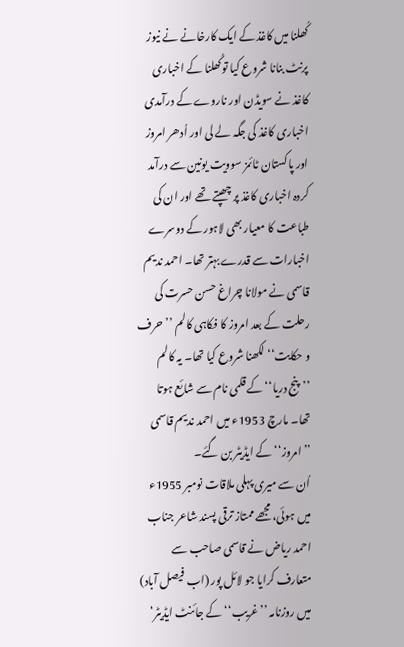کُھلنا میں کاغذ کے ایک کارخانے نے نیوز پرنٹ بنانا شروع کیا توکُھلنا کے اخباری کاغذ نے سویڈن اور ناروے کے درآمدی اخباری کاغذ کی جگہ لے لی اور اُدھر امروز اور پاکستان ٹائمز سوویت یونین سے درآمد کردہ اخباری کاغذ پر چھپتے تھے اور ان کی طباعت کا معیار بھی لاہور کے دوسرے اخبارات سے قدرے بہتر تھا۔ احمد ندیم قاسمی نے مولانا چراغ حسن حسرت کی رحلت کے بعد امروز کا فکاہی کالم ’’حرف و حکایت‘‘ لکھنا شروع کیا تھا۔ یہ کالم ’’پنج دریا‘‘ کے قلمی نام سے شائع ہوتا تھا۔ مارچ 1953ء میں احمد ندیم قاسمی ’’امروز‘‘ کے ایڈیٹر بن گئے۔
اُن سے میری پہلی ملاقات نومبر 1955ء میں ہوئی، مجھے ممتاز ترقی پسند شاعر جناب احمد ریاض نے قاسمی صاحب سے متعارف کرایا جو لائل پور (اب فیصل آباد) میں روزنامہ ’’غریب‘‘ کے جائنٹ ایڈیٹر‘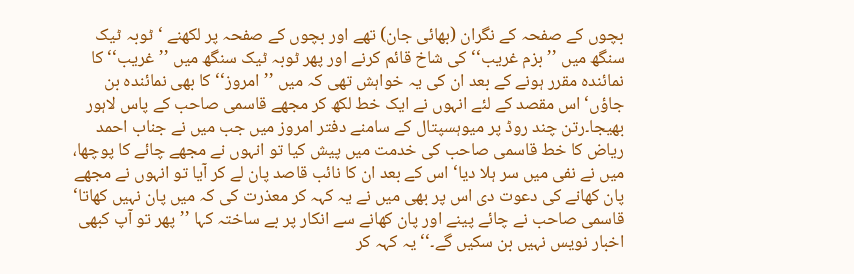بچوں کے صفحہ کے نگران (بھائی جان) تھے اور بچوں کے صفحہ پر لکھنے ‘ٹوبہ ٹیک سنگھ میں ’’بزم غریب‘‘ کی شاخ قائم کرنے اور پھر ٹوبہ ٹیک سنگھ میں ’’غریب‘‘ کا نمائندہ مقرر ہونے کے بعد ان کی یہ خواہش تھی کہ میں ’’امروز‘‘ کا بھی نمائندہ بن جاؤں‘ اس مقصد کے لئے انہوں نے ایک خط لکھ کر مجھے قاسمی صاحب کے پاس لاہور بھیجا۔رتن چند روڈ پر میوہسپتال کے سامنے دفتر امروز میں جب میں نے جناب احمد ریاض کا خط قاسمی صاحب کی خدمت میں پیش کیا تو انہوں نے مجھے چائے کا پوچھا، میں نے نفی میں سر ہلا دیا‘ اس کے بعد ان کا نائب قاصد پان لے کر آیا تو انہوں نے مجھے پان کھانے کی دعوت دی اس پر بھی میں نے یہ کہہ کر معذرت کی کہ میں پان نہیں کھاتا‘ قاسمی صاحب نے چائے پینے اور پان کھانے سے انکار پر بے ساختہ کہا ’’پھر تو آپ کبھی اخبار نویس نہیں بن سکیں گے۔‘‘ یہ کہہ کر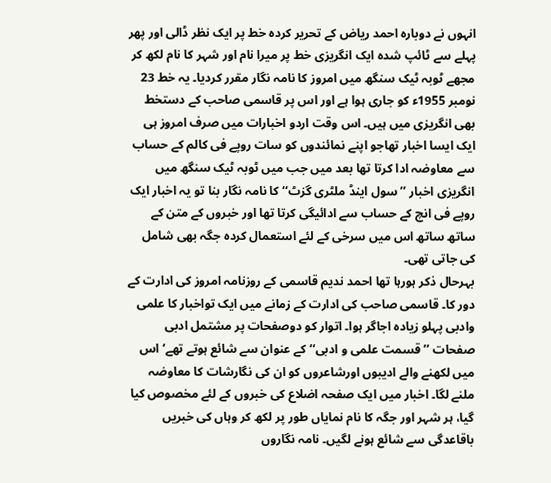انہوں نے دوبارہ احمد ریاض کے تحریر کردہ خط پر ایک نظر ڈالی اور پھر پہلے سے ٹائپ شدہ ایک انگریزی خط پر میرا نام اور شہر کا نام لکھ کر مجھے ٹوبہ ٹیک سنگھ میں امروز کا نامہ نگار مقرر کردیا۔ یہ خط 23 نومبر 1955ء کو جاری ہوا ہے اور اس پر قاسمی صاحب کے دستخط بھی انگریزی میں ہیں۔ اس وقت اردو اخبارات میں صرف امروز ہی ایک ایسا اخبار تھاجو اپنے نمائندوں کو سات روپے فی کالم کے حساب سے معاوضہ ادا کرتا تھا بعد میں جب میں ٹوبہ ٹیک سنگھ میں انگریزی اخبار ’’سول اینڈ ملٹری گزٹ‘‘ کا نامہ نگار بنا تو یہ اخبار ایک روپے فی انچ کے حساب سے ادائیگی کرتا تھا اور خبروں کے متن کے ساتھ ساتھ اس میں سرخی کے لئے استعمال کردہ جگہ بھی شامل کی جاتی تھی۔
بہرحال ذکر ہورہا تھا احمد ندیم قاسمی کے روزنامہ امروز کی ادارت کے دور کا۔ قاسمی صاحب کی ادارت کے زمانے میں ایک تواخبار کا علمی وادبی پہلو زیادہ اجاگر ہوا۔ اتوار کو دوصفحات پر مشتمل ادبی صفحات ’’قسمت علمی و ادبی‘‘ کے عنوان سے شائع ہوتے تھے‘ اس میں لکھنے والے ادیبوں اورشاعروں کو ان کی نگارشات کا معاوضہ ملنے لگا۔ اخبار میں ایک صفحہ اضلاع کی خبروں کے لئے مخصوص کیا گیا، ہر شہر اور جگہ کا نام نمایاں طور پر لکھ کر وہاں کی خبریں باقاعدگی سے شائع ہونے لگیں۔ نامہ نگاروں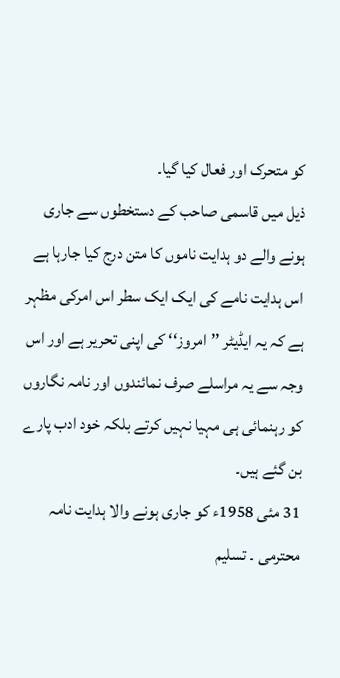کو متحرک اور فعال کیا گیا۔
ذیل میں قاسمی صاحب کے دستخطوں سے جاری ہونے والے دو ہدایت ناموں کا متن درج کیا جارہا ہے اس ہدایت نامے کی ایک ایک سطر اس امرکی مظہر ہے کہ یہ ایڈیٹر ’’امروز‘‘ کی اپنی تحریر ہے اور اس وجہ سے یہ مراسلے صرف نمائندوں اور نامہ نگاروں کو رہنمائی ہی مہیا نہیں کرتے بلکہ خود ادب پارے بن گئے ہیں۔
31 مئی 1958ء کو جاری ہونے والا ہدایت نامہ
محترمی ۔ تسلیم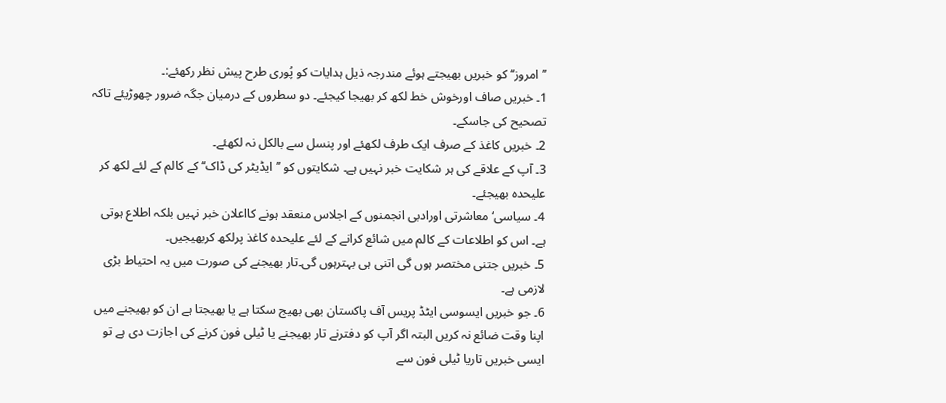’’امروز‘‘ کو خبریں بھیجتے ہوئے مندرجہ ذیل ہدایات کو پُوری طرح پیش نظر رکھئے:۔
1۔ خبریں صاف اورخوش خط لکھ کر بھیجا کیجئے۔ دو سطروں کے درمیان جگہ ضرور چھوڑیئے تاکہ تصحیح کی جاسکے۔
2۔ خبریں کاغذ کے صرف ایک طرف لکھئے اور پنسل سے بالکل نہ لکھئے۔
3۔ آپ کے علاقے کی ہر شکایت خبر نہیں ہے۔ شکایتوں کو ’’ایڈیٹر کی ڈاک‘‘ کے کالم کے لئے لکھ کر علیحدہ بھیجئے۔
4۔ سیاسی‘ معاشرتی اورادبی انجمنوں کے اجلاس منعقد ہونے کااعلان خبر نہیں بلکہ اطلاع ہوتی ہے۔ اس کو اطلاعات کے کالم میں شائع کرانے کے لئے علیحدہ کاغذ پرلکھ کربھیجیں۔
5۔ خبریں جتنی مختصر ہوں گی اتنی ہی بہترہوں گی۔تار بھیجنے کی صورت میں یہ احتیاط بڑی لازمی ہے۔
6۔ جو خبریں ایسوسی ایٹڈ پریس آف پاکستان بھی بھیج سکتا ہے یا بھیجتا ہے ان کو بھیجنے میں اپنا وقت ضائع نہ کریں البتہ اگر آپ کو دفترنے تار بھیجنے یا ٹیلی فون کرنے کی اجازت دی ہے تو ایسی خبریں تاریا ٹیلی فون سے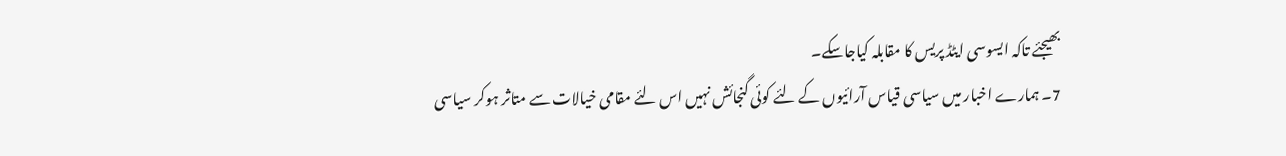بھیجئے تاکہ ایسوسی ایٹڈ پریس کا مقابلہ کیاجاسکے۔
7۔ ہمارے اخبار میں سیاسی قیاس آرائیوں کے لئے کوئی گنجائش نہیں اس لئے مقامی خیالات سے متاثر ہوکر سیاسی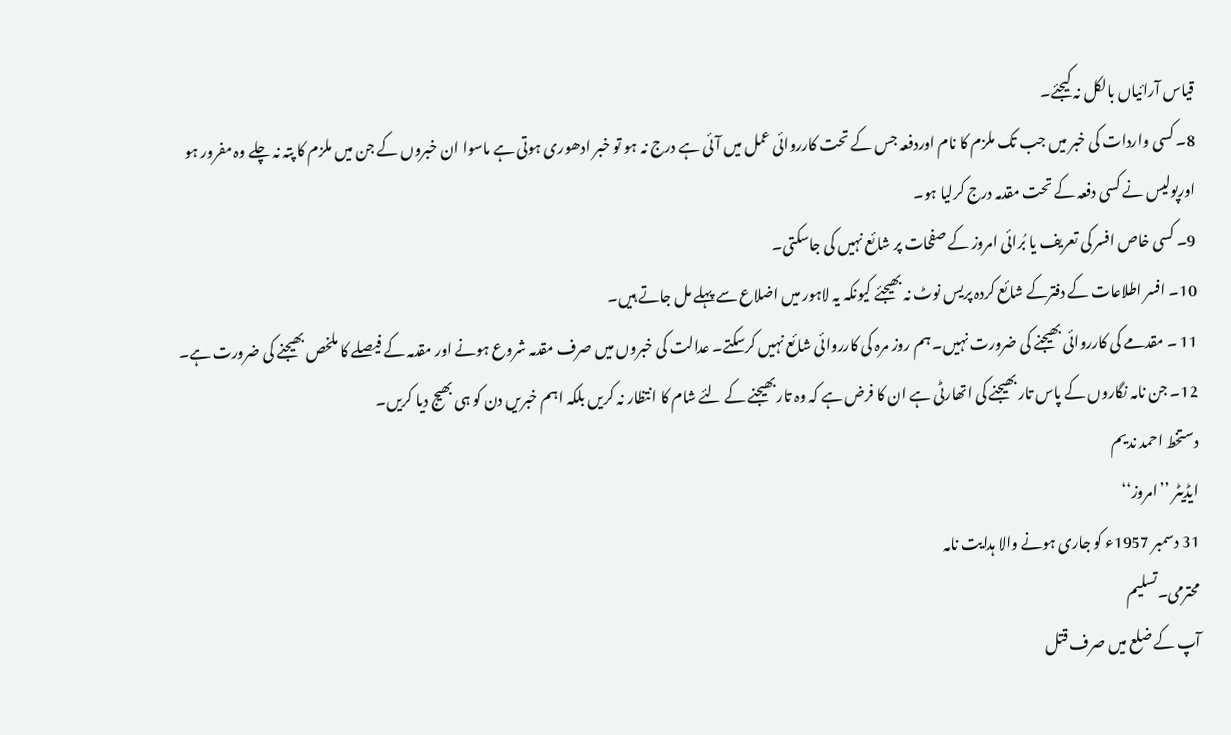قیاس آرائیاں بالکل نہ کیجئے۔
8۔ کسی واردات کی خبر میں جب تک ملزم کا نام اوردفعہ جس کے تحت کارروائی عمل میں آئی ہے درج نہ ہو تو خبر ادھوری ہوتی ہے ماسوا ان خبروں کے جن میں ملزم کا پتہ نہ چلے وہ مفرور ہو اورپولیس نے کسی دفعہ کے تحت مقدمہ درج کرلیا ہو۔
9۔ کسی خاص افسر کی تعریف یا بُرائی امروز کے صفحات پر شائع نہیں کی جاسکتی۔
10۔ افسر اطلاعات کے دفترکے شائع کردہ پریس نوٹ نہ بھیجئے کیونکہ یہ لاہور میں اضلاع سے پہلے مل جاتے ہیں۔
11 ۔ مقدمے کی کارروائی بھیجنے کی ضرورت نہیں۔ ہم روز مرہ کی کارروائی شائع نہیں کرسکتے۔ عدالت کی خبروں میں صرف مقدمہ شروع ہونے اور مقدمہ کے فیصلے کا ملخص بھیجنے کی ضرورت ہے۔
12۔ جن نامہ نگاروں کے پاس تار بھیجنے کی اتھارٹی ہے ان کا فرض ہے کہ وہ تار بھیجنے کے لئے شام کا انتظار نہ کریں بلکہ اہم خبریں دن کو ہی بھیج دیا کریں۔
دستخط احمد ندیم
ایڈیٹر ’’امروز‘‘
31 دسمبر 1957ء کو جاری ہونے والا ہدایت نامہ
محترمی۔تسلیم
آپ کے ضلع میں صرف قتل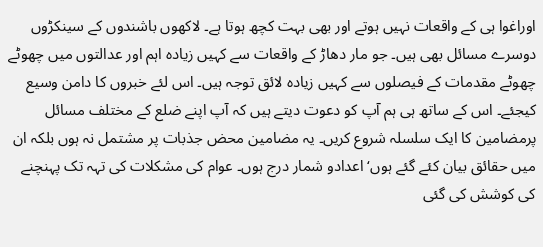اوراغوا ہی کے واقعات نہیں ہوتے اور بھی بہت کچھ ہوتا ہے۔ لاکھوں باشندوں کے سینکڑوں دوسرے مسائل بھی ہیں۔ جو مار دھاڑ کے واقعات سے کہیں زیادہ اہم اور عدالتوں میں چھوٹے چھوٹے مقدمات کے فیصلوں سے کہیں زیادہ لائق توجہ ہیں۔ اس لئے خبروں کا دامن وسیع کیجئے۔ اس کے ساتھ ہی ہم آپ کو دعوت دیتے ہیں کہ آپ اپنے ضلع کے مختلف مسائل پرمضامین کا ایک سلسلہ شروع کریں۔ یہ مضامین محض جذبات پر مشتمل نہ ہوں بلکہ ان میں حقائق بیان کئے گئے ہوں‘ اعدادو شمار درج ہوں۔ عوام کی مشکلات کی تہہ تک پہنچنے کی کوشش کی گئی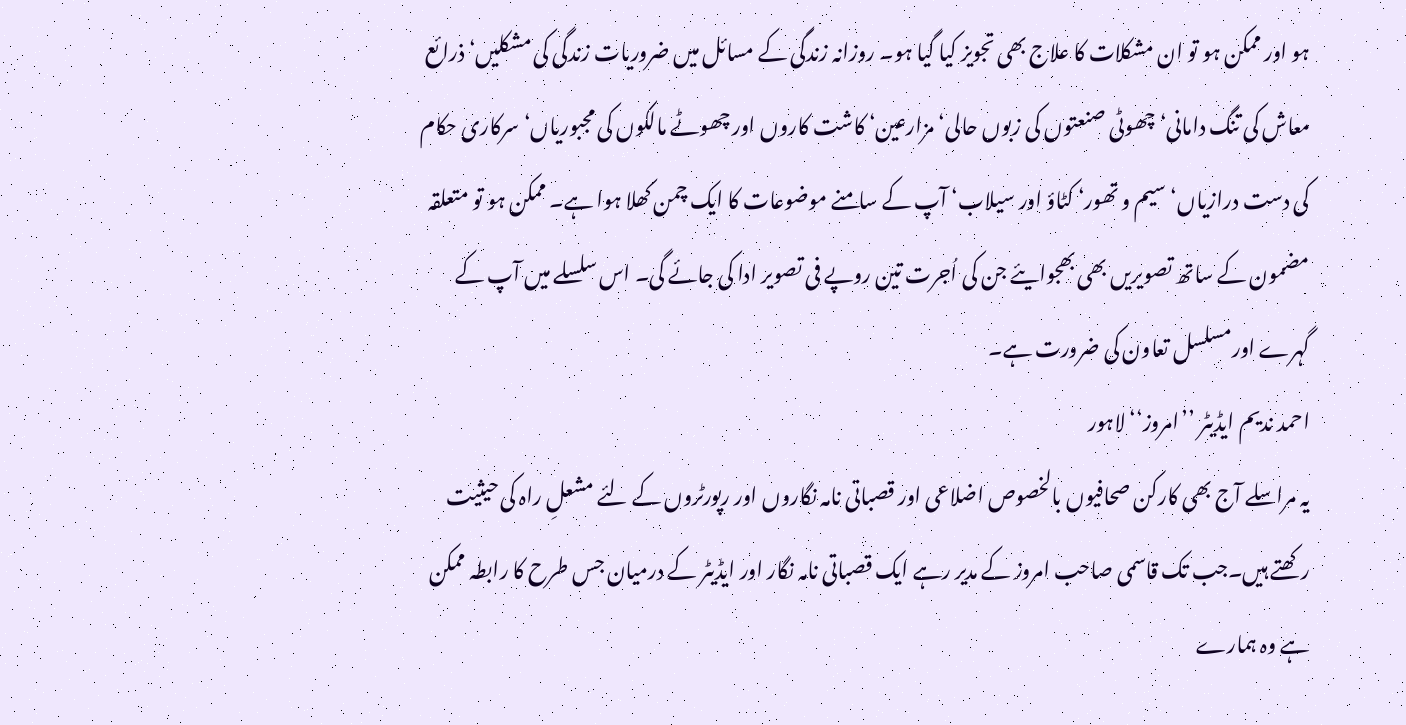ہو اور ممکن ہو تو ان مشکلات کا علاج بھی تجویز کیا گیا ہو۔ روزانہ زندگی کے مسائل میں ضروریات زندگی کی مشکلیں‘ ذرائع معاش کی تنگ دامانی‘ چھوٹی صنعتوں کی زبوں حالی‘ مزارعین‘ کاشت کاروں اور چھوٹے مالکوں کی مجبوریاں‘ سرکاری حکام کی دست درازیاں‘ سیم و تھور‘ کٹاؤ اور سیلاب‘ آپ کے سامنے موضوعات کا ایک چمن کھلا ہوا ہے۔ ممکن ہو تو متعلقہ مضمون کے ساتھ تصویریں بھی بھجوایئے جن کی اُجرت تین روپے فی تصویر ادا کی جائے گی۔ اس سلسلے میں آپ کے گہرے اورمسلسل تعاون کی ضرورت ہے۔
احمد ندیم ایڈیٹر ’’امروز‘‘ لاہور
یہ مراسلے آج بھی کارکن صحافیوں بالخصوص اضلاعی اور قصباتی نامہ نگاروں اور رپورٹروں کے لئے مشعلِ راہ کی حیثیت رکھتے ہیں۔جب تک قاسمی صاحب امروز کے مدیر رہے ایک قصباتی نامہ نگار اور ایڈیٹر کے درمیان جس طرح کا رابطہ ممکن ہے وہ ہمارے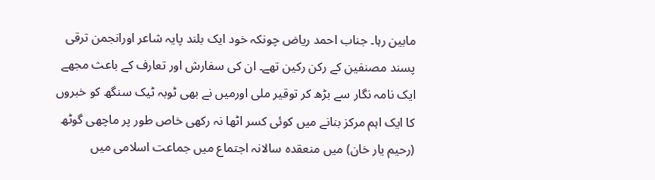مابین رہا۔ جناب احمد ریاض چونکہ خود ایک بلند پایہ شاعر اورانجمن ترقی پسند مصنفین کے رکن رکین تھے۔ ان کی سفارش اور تعارف کے باعث مجھے ایک نامہ نگار سے بڑھ کر توقیر ملی اورمیں نے بھی ٹوبہ ٹیک سنگھ کو خبروں کا ایک اہم مرکز بنانے میں کوئی کسر اٹھا نہ رکھی خاص طور پر ماچھی گوٹھ (رحیم یار خان) میں منعقدہ سالانہ اجتماع میں جماعت اسلامی میں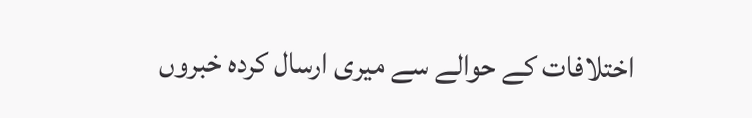اختلافات کے حوالے سے میری ارسال کردہ خبروں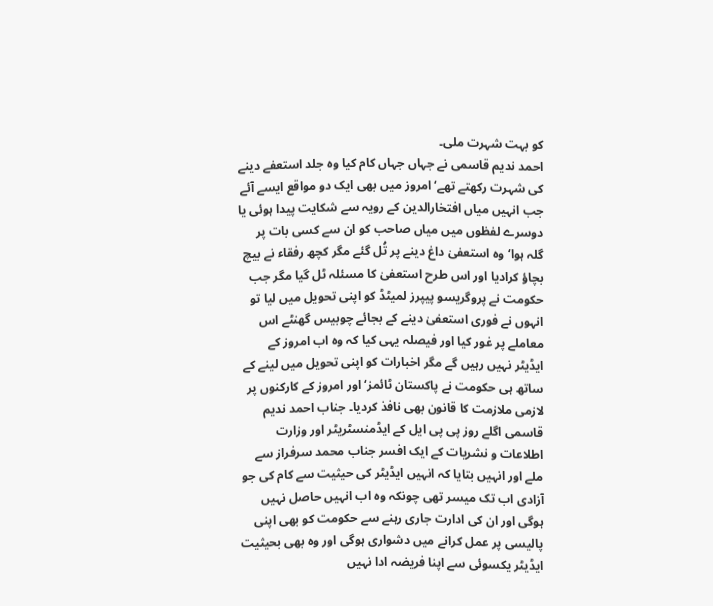کو بہت شہرت ملی۔
احمد ندیم قاسمی نے جہاں جہاں کام کیا وہ جلد استعفے دینے کی شہرت رکھتے تھے‘ امروز میں بھی ایک دو مواقع ایسے آئے جب انہیں میاں افتخارالدین کے رویہ سے شکایت پیدا ہوئی یا دوسرے لفظوں میں میاں صاحب کو ان سے کسی بات پر گلہ ہوا‘ وہ استعفیٰ داغ دینے پر تُل گئے مگر کچھ رفقاء نے بیچ بچاؤ کرادیا اور اس طرح استعفیٰ کا مسئلہ ٹل گیا مگر جب حکومت نے پروگریسو پیپرز لمیٹڈ کو اپنی تحویل میں لیا تو انہوں نے فوری استعفیٰ دینے کے بجائے چوبیس گھنٹے اس معاملے پر غور کیا اور فیصلہ یہی کیا کہ وہ اب امروز کے ایڈیٹر نہیں رہیں گے مگر اخبارات کو اپنی تحویل میں لینے کے ساتھ ہی حکومت نے پاکستان ٹائمز‘ اور امروز کے کارکنوں پر لازمی ملازمت کا قانون بھی نافذ کردیا۔ جناب احمد ندیم قاسمی اگلے روز پی پی ایل کے ایڈمنسٹریٹر اور وزارت اطلاعات و نشریات کے ایک افسر جناب محمد سرفراز سے ملے اور انہیں بتایا کہ انہیں ایڈیٹر کی حیثیت سے کام کی جو آزادی اب تک میسر تھی چونکہ وہ اب انہیں حاصل نہیں ہوگی اور ان کی ادارت جاری رہنے سے حکومت کو بھی اپنی پالیسی پر عمل کرانے میں دشواری ہوگی اور وہ بھی بحیثیت ایڈیٹر یکسوئی سے اپنا فریضہ ادا نہیں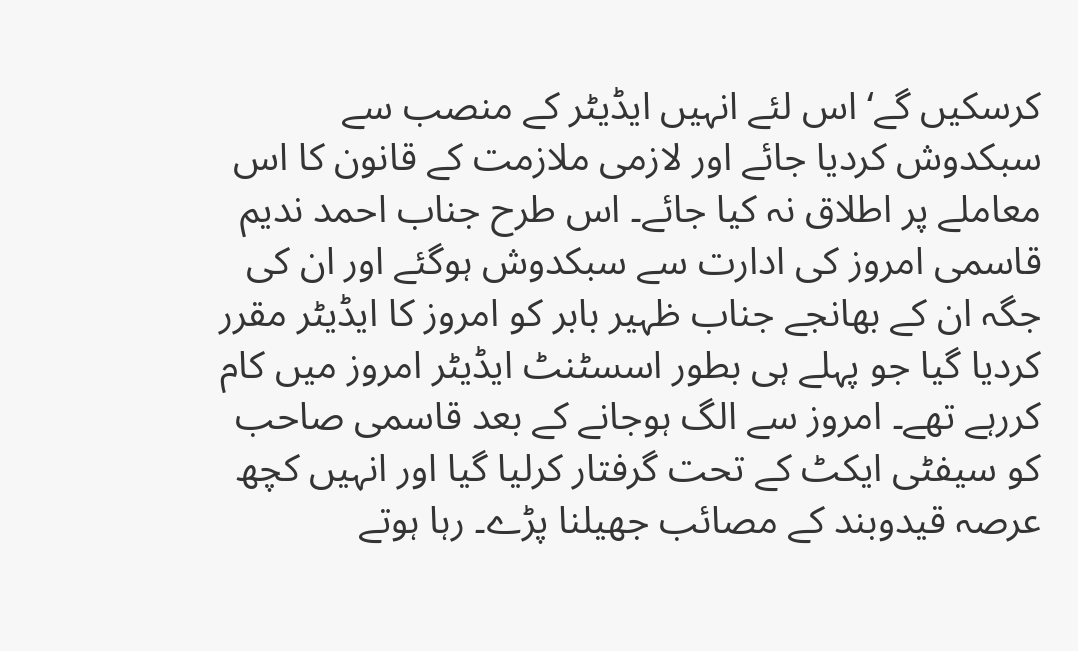کرسکیں گے‘ اس لئے انہیں ایڈیٹر کے منصب سے سبکدوش کردیا جائے اور لازمی ملازمت کے قانون کا اس معاملے پر اطلاق نہ کیا جائے۔ اس طرح جناب احمد ندیم قاسمی امروز کی ادارت سے سبکدوش ہوگئے اور ان کی جگہ ان کے بھانجے جناب ظہیر بابر کو امروز کا ایڈیٹر مقرر کردیا گیا جو پہلے ہی بطور اسسٹنٹ ایڈیٹر امروز میں کام کررہے تھے۔ امروز سے الگ ہوجانے کے بعد قاسمی صاحب کو سیفٹی ایکٹ کے تحت گرفتار کرلیا گیا اور انہیں کچھ عرصہ قیدوبند کے مصائب جھیلنا پڑے۔ رہا ہوتے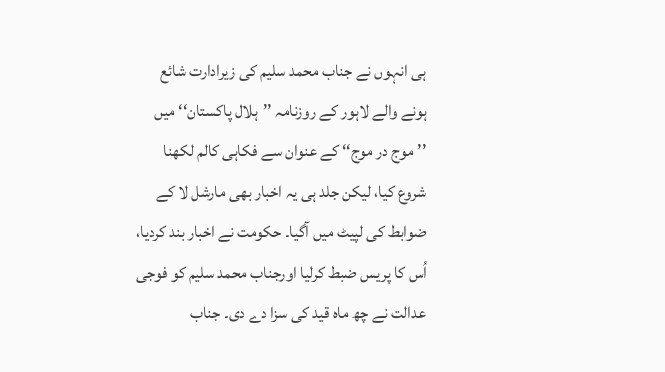ہی انہوں نے جناب محمد سلیم کی زیرادارت شائع ہونے والے لاہور کے روزنامہ ’’ہلال پاکستان‘‘ میں ’’موج در موج‘‘ کے عنوان سے فکاہی کالم لکھنا شروع کیا، لیکن جلد ہی یہ اخبار بھی مارشل لا کے ضوابط کی لپیٹ میں آگیا۔ حکومت نے اخبار بند کردیا، اُس کا پریس ضبط کرلیا اورجناب محمد سلیم کو فوجی عدالت نے چھ ماہ قید کی سزا دے دی۔ جناب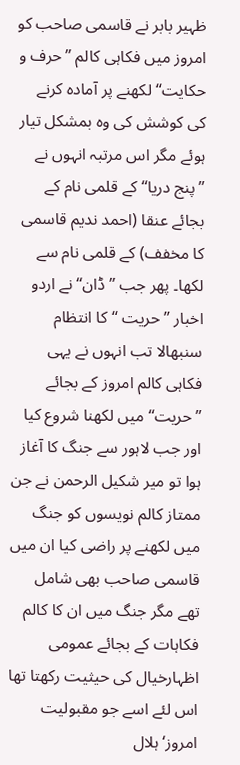ظہیر بابر نے قاسمی صاحب کو امروز میں فکاہی کالم ’’حرف و حکایت‘‘ لکھنے پر آمادہ کرنے کی کوشش کی وہ بمشکل تیار ہوئے مگر اس مرتبہ انہوں نے ’’پنج دریا‘‘ کے قلمی نام کے بجائے عنقا (احمد ندیم قاسمی کا مخفف) کے قلمی نام سے لکھا۔ پھر جب ’’ڈان‘‘ نے اردو اخبار ’’حریت ‘‘کا انتظام سنبھالا تب انہوں نے یہی فکاہی کالم امروز کے بجائے ’’حریت‘‘ میں لکھنا شروع کیا اور جب لاہور سے جنگ کا آغاز ہوا تو میر شکیل الرحمن نے جن ممتاز کالم نویسوں کو جنگ میں لکھنے پر راضی کیا ان میں قاسمی صاحب بھی شامل تھے مگر جنگ میں ان کا کالم فکاہات کے بجائے عمومی اظہارخیال کی حیثیت رکھتا تھا اس لئے اسے جو مقبولیت امروز‘ ہلال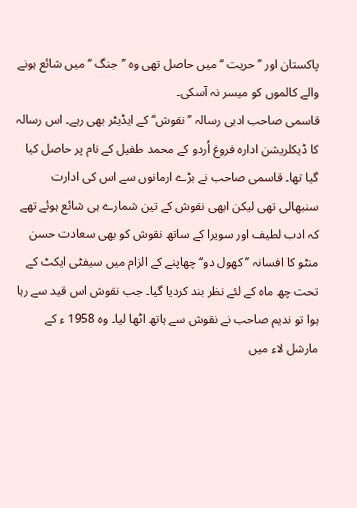پاکستان اور ’’حریت ‘‘میں حاصل تھی وہ ’’جنگ ‘‘میں شائع ہونے والے کالموں کو میسر نہ آسکی۔
قاسمی صاحب ادبی رسالہ ’’نقوش‘‘ کے ایڈیٹر بھی رہے۔ اس رسالہ کا ڈیکلریشن ادارہ فروغ اُردو کے محمد طفیل کے نام پر حاصل کیا گیا تھا۔ قاسمی صاحب نے بڑے ارمانوں سے اس کی ادارت سنبھالی تھی لیکن ابھی نقوش کے تین شمارے ہی شائع ہوئے تھے کہ ادب لطیف اور سویرا کے ساتھ نقوش کو بھی سعادت حسن منٹو کا افسانہ ’’کھول دو‘‘ چھاپنے کے الزام میں سیفٹی ایکٹ کے تحت چھ ماہ کے لئے نظر بند کردیا گیا۔ جب نقوش اس قید سے رہا ہوا تو ندیم صاحب نے نقوش سے ہاتھ اٹھا لیا۔ وہ 1958 ء کے مارشل لاء میں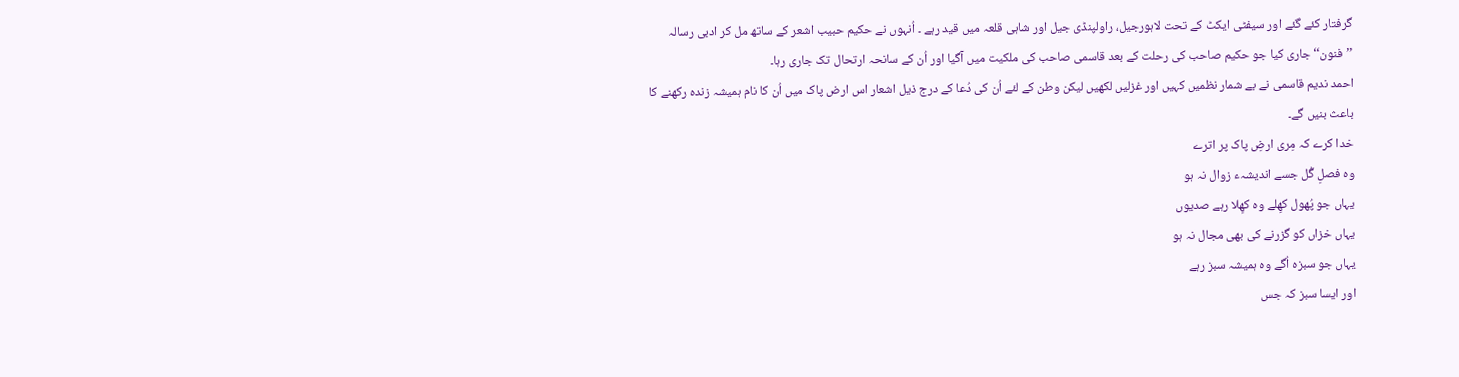گرفتار کئے گئے اور سیفٹی ایکٹ کے تحت لاہورجیل، راولپنڈی جیل اور شاہی قلعہ میں قید رہے ۔ اُنہوں نے حکیم حبیب اشعر کے ساتھ مل کر ادبی رسالہ ’’فنون‘‘ جاری کیا جو حکیم صاحب کی رحلت کے بعد قاسمی صاحب کی ملکیت میں آگیا اور اُن کے سانحہ ارتحال تک جاری رہا۔
احمد ندیم قاسمی نے بے شمار نظمیں کہیں اور غزلیں لکھیں لیکن وطن کے لئے اُن کی دُعا کے درج ذیل اشعار اس ارض پاک میں اُن کا نام ہمیشہ زندہ رکھنے کا باعث بنیں گے۔
خدا کرے کہ مِری ارضِ پاک پر اترے
وہ فصلِ گُل جسے اندیشہء زوال نہ ہو
یہاں جو پُھول کھِلے وہ کھِلا رہے صدیوں
یہاں خزاں کو گزرنے کی بھی مجال نہ ہو
یہاں جو سبزہ اُگے وہ ہمیشہ سبز رہے
اور ایسا سبز کہ جس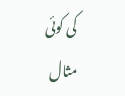کی کوئی مثال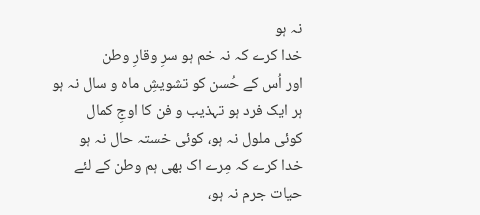نہ ہو
خدا کرے کہ نہ خم ہو سرِ وقارِ وطن
اور اُس کے حُسن کو تشویشِ ماہ و سال نہ ہو
ہر ایک فرد ہو تہذیب و فن کا اوجِ کمال
کوئی ملول نہ ہو، کوئی خستہ حال نہ ہو
خدا کرے کہ مِرے اک بھی ہم وطن کے لئے
حیات جرم نہ ہو،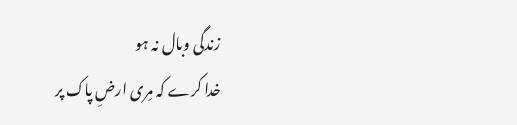زندگی وبال نہ ہو
خدا کرے کہ مِری ارضِ پاک پر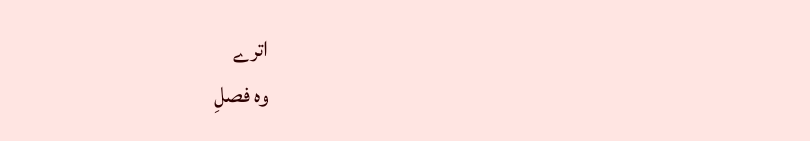اترے
وہ فصلِ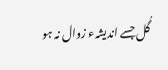گُل جسے اندیشہء زوال نہ ہو